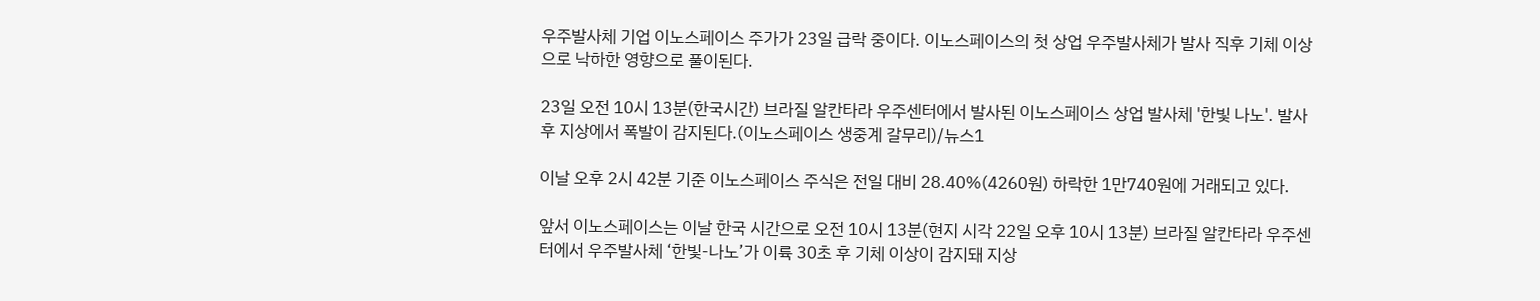우주발사체 기업 이노스페이스 주가가 23일 급락 중이다. 이노스페이스의 첫 상업 우주발사체가 발사 직후 기체 이상으로 낙하한 영향으로 풀이된다.

23일 오전 10시 13분(한국시간) 브라질 알칸타라 우주센터에서 발사된 이노스페이스 상업 발사체 '한빛 나노'. 발사 후 지상에서 폭발이 감지된다.(이노스페이스 생중계 갈무리)/뉴스1

이날 오후 2시 42분 기준 이노스페이스 주식은 전일 대비 28.40%(4260원) 하락한 1만740원에 거래되고 있다.

앞서 이노스페이스는 이날 한국 시간으로 오전 10시 13분(현지 시각 22일 오후 10시 13분) 브라질 알칸타라 우주센터에서 우주발사체 ‘한빛-나노’가 이륙 30초 후 기체 이상이 감지돼 지상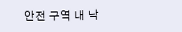안전 구역 내 낙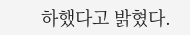하했다고 밝혔다.